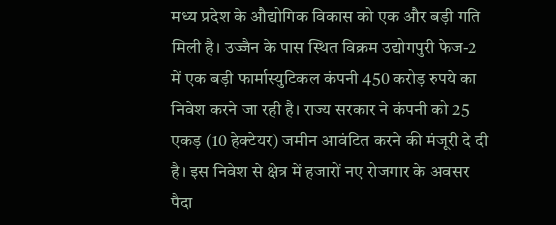मध्य प्रदेश के औद्योगिक विकास को एक और बड़ी गति मिली है। उज्जैन के पास स्थित विक्रम उद्योगपुरी फेज-2 में एक बड़ी फार्मास्युटिकल कंपनी 450 करोड़ रुपये का निवेश करने जा रही है। राज्य सरकार ने कंपनी को 25 एकड़ (10 हेक्टेयर) जमीन आवंटित करने की मंजूरी दे दी है। इस निवेश से क्षेत्र में हजारों नए रोजगार के अवसर पैदा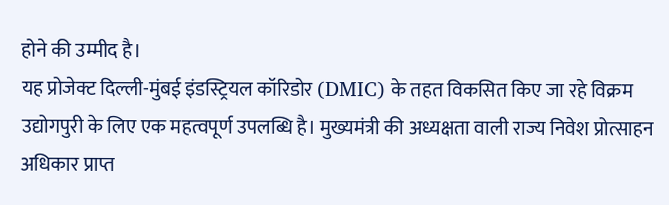होने की उम्मीद है।
यह प्रोजेक्ट दिल्ली-मुंबई इंडस्ट्रियल कॉरिडोर (DMIC) के तहत विकसित किए जा रहे विक्रम उद्योगपुरी के लिए एक महत्वपूर्ण उपलब्धि है। मुख्यमंत्री की अध्यक्षता वाली राज्य निवेश प्रोत्साहन अधिकार प्राप्त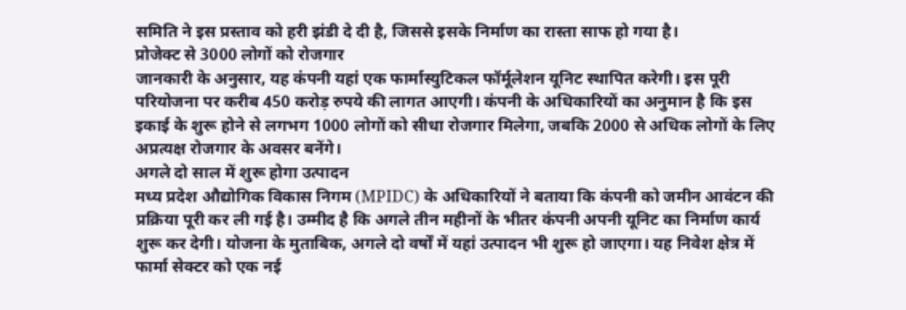समिति ने इस प्रस्ताव को हरी झंडी दे दी है, जिससे इसके निर्माण का रास्ता साफ हो गया है।
प्रोजेक्ट से 3000 लोगों को रोजगार
जानकारी के अनुसार, यह कंपनी यहां एक फार्मास्युटिकल फॉर्मूलेशन यूनिट स्थापित करेगी। इस पूरी परियोजना पर करीब 450 करोड़ रुपये की लागत आएगी। कंपनी के अधिकारियों का अनुमान है कि इस इकाई के शुरू होने से लगभग 1000 लोगों को सीधा रोजगार मिलेगा, जबकि 2000 से अधिक लोगों के लिए अप्रत्यक्ष रोजगार के अवसर बनेंगे।
अगले दो साल में शुरू होगा उत्पादन
मध्य प्रदेश औद्योगिक विकास निगम (MPIDC) के अधिकारियों ने बताया कि कंपनी को जमीन आवंटन की प्रक्रिया पूरी कर ली गई है। उम्मीद है कि अगले तीन महीनों के भीतर कंपनी अपनी यूनिट का निर्माण कार्य शुरू कर देगी। योजना के मुताबिक, अगले दो वर्षों में यहां उत्पादन भी शुरू हो जाएगा। यह निवेश क्षेत्र में फार्मा सेक्टर को एक नई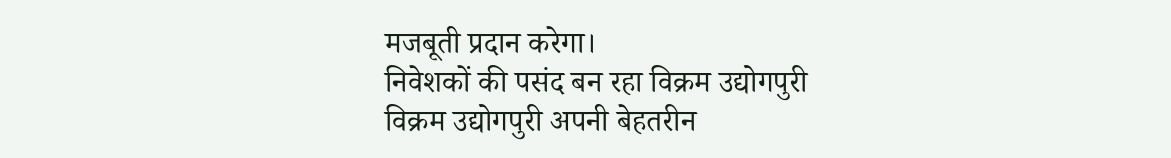मजबूती प्रदान करेगा।
निवेशकों की पसंद बन रहा विक्रम उद्योगपुरी
विक्रम उद्योगपुरी अपनी बेहतरीन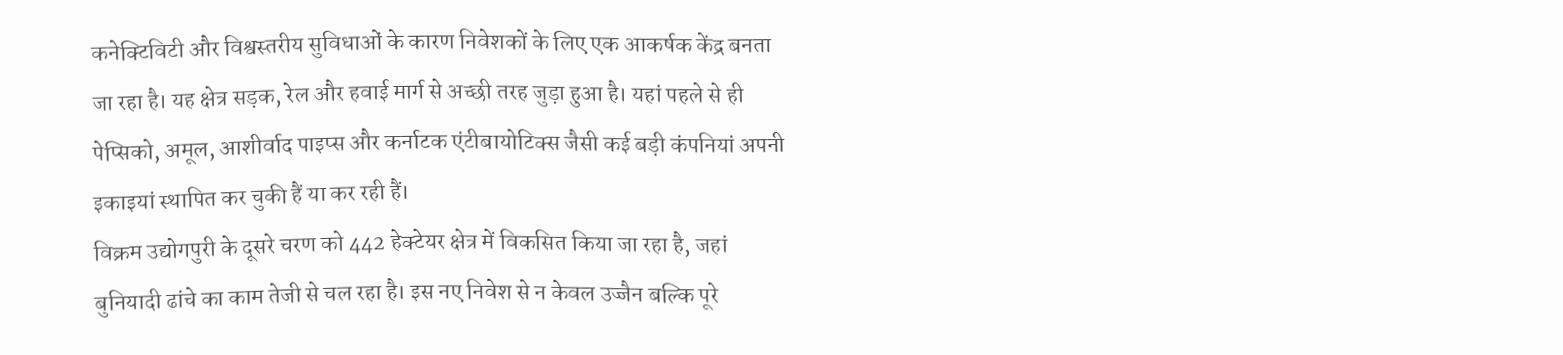कनेक्टिविटी और विश्वस्तरीय सुविधाओं के कारण निवेशकों के लिए एक आकर्षक केंद्र बनता जा रहा है। यह क्षेत्र सड़क, रेल और हवाई मार्ग से अच्छी तरह जुड़ा हुआ है। यहां पहले से ही पेप्सिको, अमूल, आशीर्वाद पाइप्स और कर्नाटक एंटीबायोटिक्स जैसी कई बड़ी कंपनियां अपनी इकाइयां स्थापित कर चुकी हैं या कर रही हैं।
विक्रम उद्योगपुरी के दूसरे चरण को 442 हेक्टेयर क्षेत्र में विकसित किया जा रहा है, जहां बुनियादी ढांचे का काम तेजी से चल रहा है। इस नए निवेश से न केवल उज्जैन बल्कि पूरे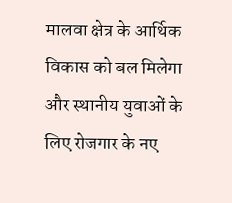मालवा क्षेत्र के आर्थिक विकास को बल मिलेगा और स्थानीय युवाओं के लिए रोजगार के नए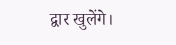द्वार खुलेंगे।